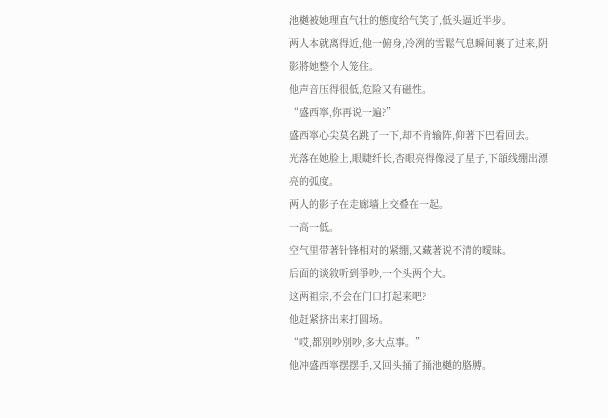池樾被她理直气壮的態度给气笑了,低头逼近半步。
两人本就离得近,他一俯身,冷冽的雪鬆气息瞬间裹了过来,阴影將她整个人笼住。
他声音压得很低,危险又有磁性。
“盛西寧,你再说一遍?”
盛西寧心尖莫名跳了一下,却不肯输阵,仰著下巴看回去。
光落在她脸上,眼睫纤长,杏眼亮得像浸了星子,下頜线绷出漂亮的弧度。
两人的影子在走廊墙上交叠在一起。
一高一低。
空气里带著针锋相对的紧绷,又藏著说不清的曖昧。
后面的谈敘听到爭吵,一个头两个大。
这两祖宗,不会在门口打起来吧?
他赶紧挤出来打圆场。
“哎,都別吵別吵,多大点事。”
他冲盛西寧摆摆手,又回头捅了捅池樾的胳膊。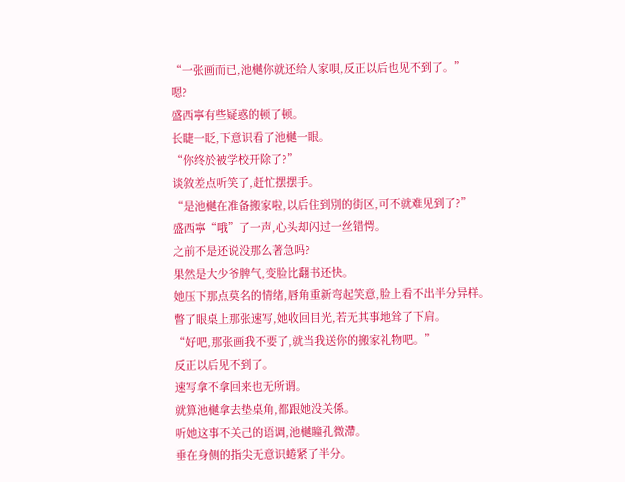“一张画而已,池樾你就还给人家唄,反正以后也见不到了。”
嗯?
盛西寧有些疑惑的顿了顿。
长睫一眨,下意识看了池樾一眼。
“你终於被学校开除了?”
谈敘差点听笑了,赶忙摆摆手。
“是池樾在准备搬家啦,以后住到別的街区,可不就难见到了?”
盛西寧“哦”了一声,心头却闪过一丝错愕。
之前不是还说没那么著急吗?
果然是大少爷脾气,变脸比翻书还快。
她压下那点莫名的情绪,唇角重新弯起笑意,脸上看不出半分异样。
瞥了眼桌上那张速写,她收回目光,若无其事地耸了下肩。
“好吧,那张画我不要了,就当我送你的搬家礼物吧。”
反正以后见不到了。
速写拿不拿回来也无所谓。
就算池樾拿去垫桌角,都跟她没关係。
听她这事不关己的语调,池樾瞳孔微滯。
垂在身侧的指尖无意识蜷紧了半分。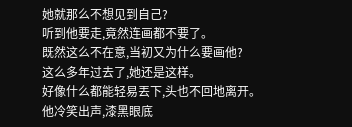她就那么不想见到自己?
听到他要走,竟然连画都不要了。
既然这么不在意,当初又为什么要画他?
这么多年过去了,她还是这样。
好像什么都能轻易丟下,头也不回地离开。
他冷笑出声,漆黑眼底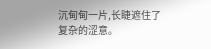沉甸甸一片,长睫遮住了复杂的涩意。